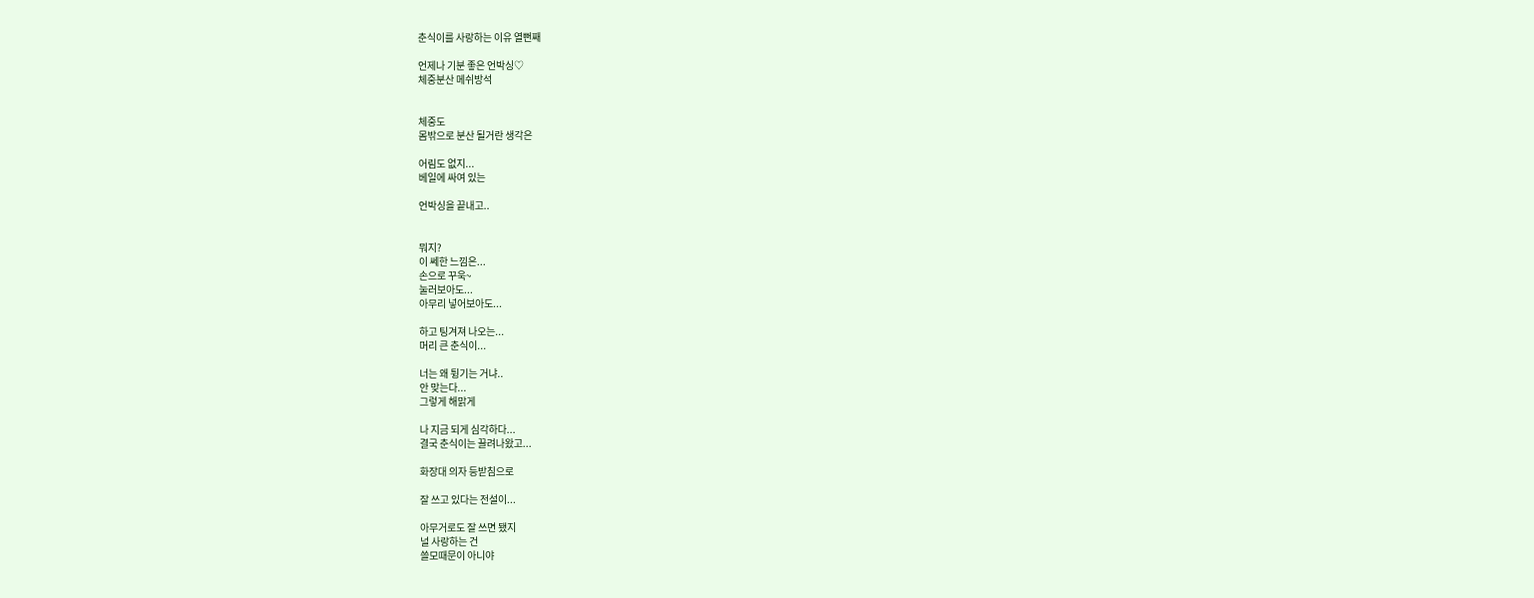춘식이를 사랑하는 이유 열뻔째

언제나 기분 좋은 언박싱♡
체중분산 메쉬방석


체중도
몸밖으로 분산 될거란 생각은

어림도 없지...
베일에 싸여 있는

언박싱을 끝내고..


뭐지?
이 쎄한 느낌은...
손으로 꾸욱~
눌러보아도...
아무리 넣어보아도...

하고 팅겨져 나오는...
머리 큰 춘식이...

너는 왜 튕기는 거냐..
안 맞는다...
그렇게 해맑게

나 지금 되게 심각하다...
결국 춘식이는 끌려나왔고...

화장대 의자 등받침으로

잘 쓰고 있다는 전설이...

아무거로도 잘 쓰면 됐지
널 사랑하는 건
쓸모때문이 아니야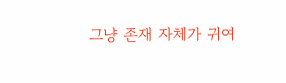그냥 존재 자체가 귀여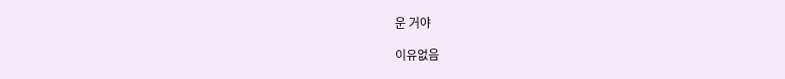운 거야

이유없음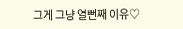그게 그냥 열뻔째 이유♡